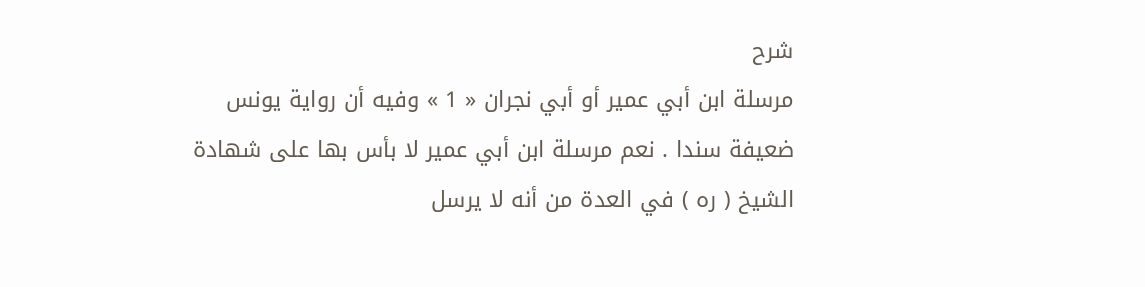شرح
مرسلة ابن أبي عمير أو أبي نجران « 1 » وفيه أن رواية يونس ضعيفة سندا . نعم مرسلة ابن أبي عمير لا بأس بها على شهادة الشيخ ( ره ) في العدة من أنه لا يرسل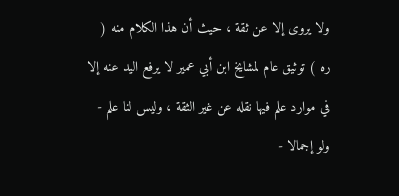ولا يروى إلا عن ثقة ، حيث أن هذا الكلام منه ( ره ) توثيق عام لمشايخ ابن أبي عمير لا يرفع اليد عنه إلا في موارد علم فيها نقله عن غير الثقة ، وليس لنا علم - ولو إجمالا -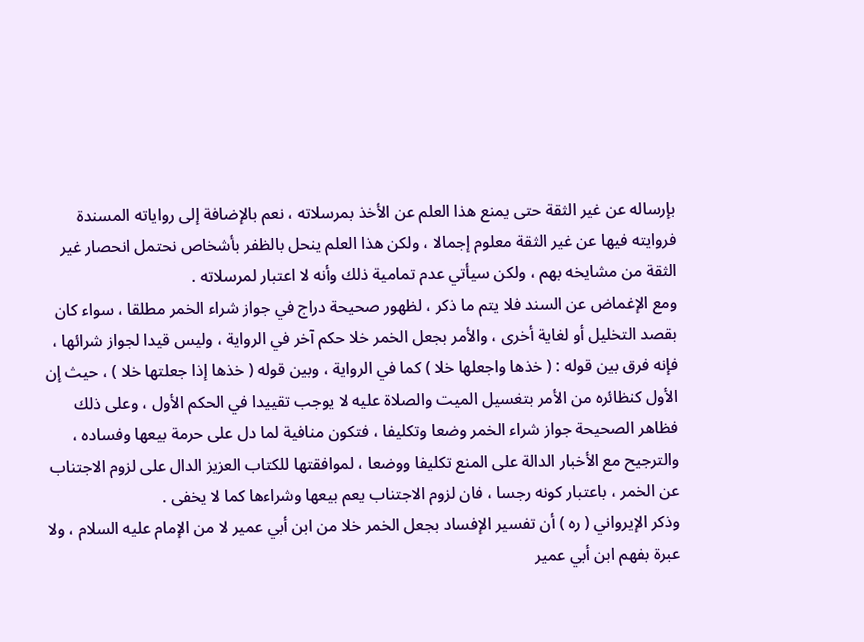بإرساله عن غير الثقة حتى يمنع هذا العلم عن الأخذ بمرسلاته ، نعم بالإضافة إلى رواياته المسندة فروايته فيها عن غير الثقة معلوم إجمالا ، ولكن هذا العلم ينحل بالظفر بأشخاص نحتمل انحصار غير الثقة من مشايخه بهم ، ولكن سيأتي عدم تمامية ذلك وأنه لا اعتبار لمرسلاته .
ومع الإغماض عن السند فلا يتم ما ذكر ، لظهور صحيحة دراج في جواز شراء الخمر مطلقا ، سواء كان بقصد التخليل أو لغاية أخرى ، والأمر بجعل الخمر خلا حكم آخر في الرواية ، وليس قيدا لجواز شرائها ، فإنه فرق بين قوله : ( خذها واجعلها خلا ) كما في الرواية ، وبين قوله ( خذها إذا جعلتها خلا ) ، حيث إن الأول كنظائره من الأمر بتغسيل الميت والصلاة عليه لا يوجب تقييدا في الحكم الأول ، وعلى ذلك فظاهر الصحيحة جواز شراء الخمر وضعا وتكليفا ، فتكون منافية لما دل على حرمة بيعها وفساده ، والترجيح مع الأخبار الدالة على المنع تكليفا ووضعا ، لموافقتها للكتاب العزيز الدال على لزوم الاجتناب عن الخمر ، باعتبار كونه رجسا ، فان لزوم الاجتناب يعم بيعها وشراءها كما لا يخفى .
وذكر الإيرواني ( ره ) أن تفسير الإفساد بجعل الخمر خلا من ابن أبي عمير لا من الإمام عليه السلام ، ولا عبرة بفهم ابن أبي عمير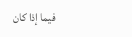فيما إذا كان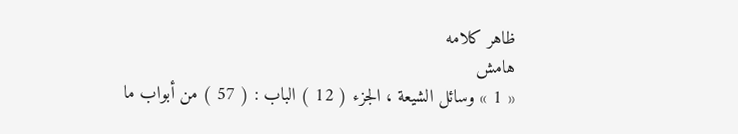ظاهر كلامه
هامش
« 1 » وسائل الشيعة ، الجزء ( 12 ) الباب : ( 57 ) من أبواب ما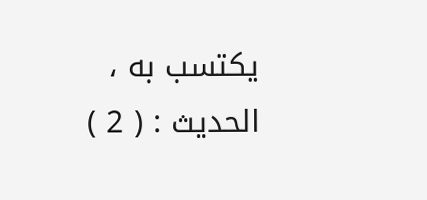يكتسب به ، الحديث : ( 2 )